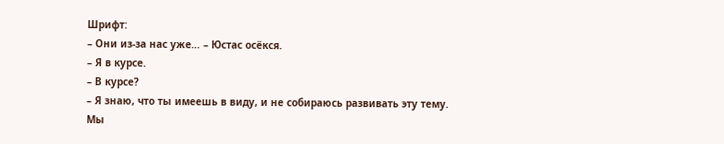Шрифт:
– Они из-за нас уже… – Юстас осёкся.
– Я в курсе.
– В курсе?
– Я знаю, что ты имеешь в виду, и не собираюсь развивать эту тему. Мы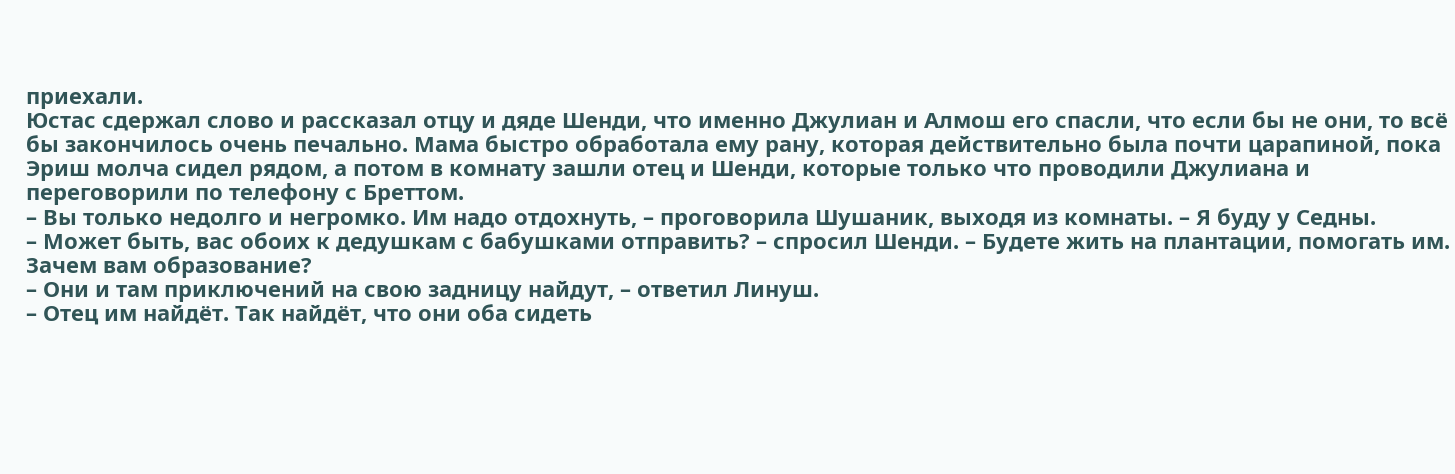приехали.
Юстас сдержал слово и рассказал отцу и дяде Шенди, что именно Джулиан и Алмош его спасли, что если бы не они, то всё бы закончилось очень печально. Мама быстро обработала ему рану, которая действительно была почти царапиной, пока Эриш молча сидел рядом, а потом в комнату зашли отец и Шенди, которые только что проводили Джулиана и переговорили по телефону с Бреттом.
– Вы только недолго и негромко. Им надо отдохнуть, – проговорила Шушаник, выходя из комнаты. – Я буду у Седны.
– Может быть, вас обоих к дедушкам с бабушками отправить? – спросил Шенди. – Будете жить на плантации, помогать им. Зачем вам образование?
– Они и там приключений на свою задницу найдут, – ответил Линуш.
– Отец им найдёт. Так найдёт, что они оба сидеть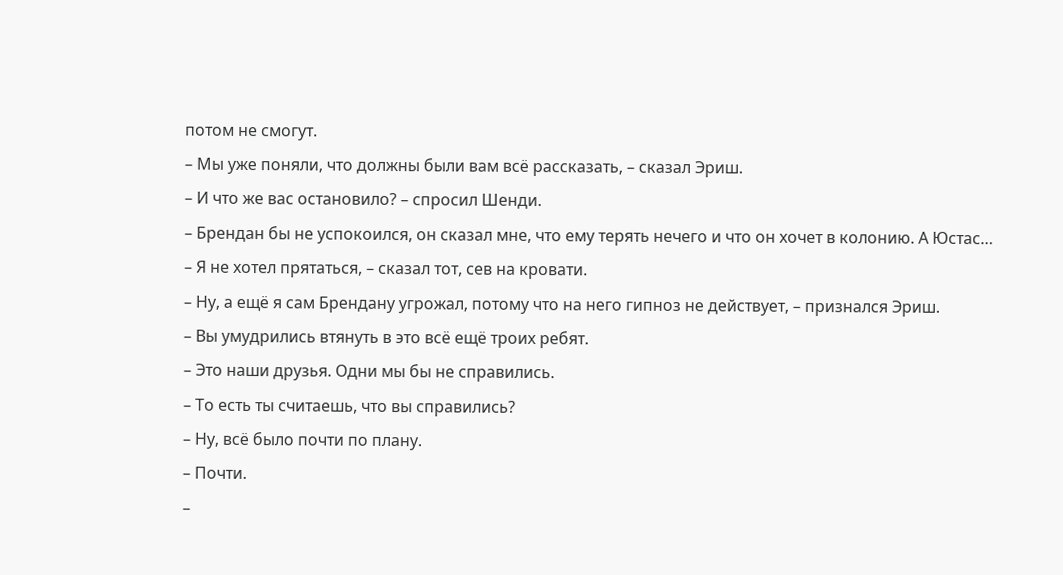потом не смогут.
– Мы уже поняли, что должны были вам всё рассказать, – сказал Эриш.
– И что же вас остановило? – спросил Шенди.
– Брендан бы не успокоился, он сказал мне, что ему терять нечего и что он хочет в колонию. А Юстас…
– Я не хотел прятаться, – сказал тот, сев на кровати.
– Ну, а ещё я сам Брендану угрожал, потому что на него гипноз не действует, – признался Эриш.
– Вы умудрились втянуть в это всё ещё троих ребят.
– Это наши друзья. Одни мы бы не справились.
– То есть ты считаешь, что вы справились?
– Ну, всё было почти по плану.
– Почти.
–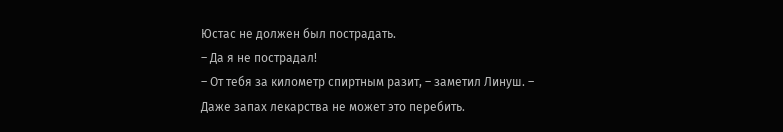Юстас не должен был пострадать.
– Да я не пострадал!
– От тебя за километр спиртным разит, – заметил Линуш. – Даже запах лекарства не может это перебить.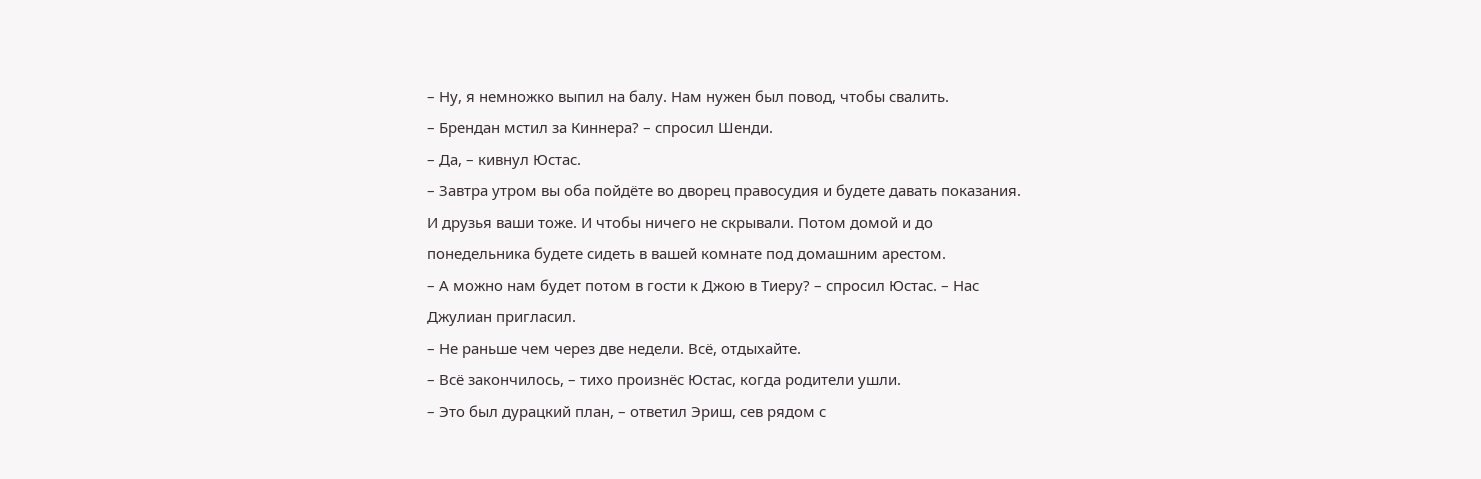– Ну, я немножко выпил на балу. Нам нужен был повод, чтобы свалить.
– Брендан мстил за Киннера? – спросил Шенди.
– Да, – кивнул Юстас.
– Завтра утром вы оба пойдёте во дворец правосудия и будете давать показания. И друзья ваши тоже. И чтобы ничего не скрывали. Потом домой и до понедельника будете сидеть в вашей комнате под домашним арестом.
– А можно нам будет потом в гости к Джою в Тиеру? – спросил Юстас. – Нас Джулиан пригласил.
– Не раньше чем через две недели. Всё, отдыхайте.
– Всё закончилось, – тихо произнёс Юстас, когда родители ушли.
– Это был дурацкий план, – ответил Эриш, сев рядом с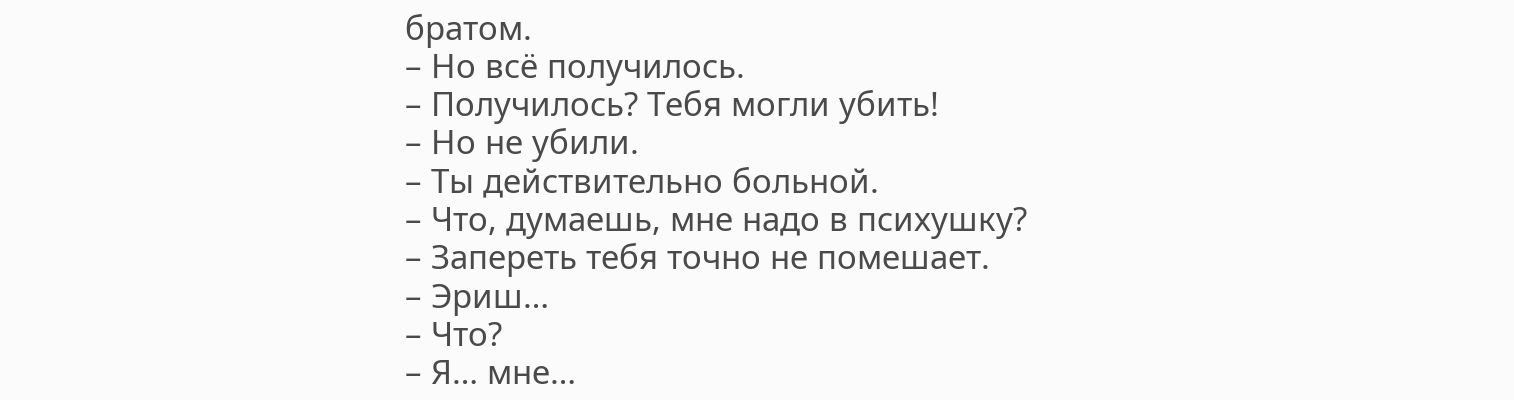братом.
– Но всё получилось.
– Получилось? Тебя могли убить!
– Но не убили.
– Ты действительно больной.
– Что, думаешь, мне надо в психушку?
– Запереть тебя точно не помешает.
– Эриш…
– Что?
– Я… мне…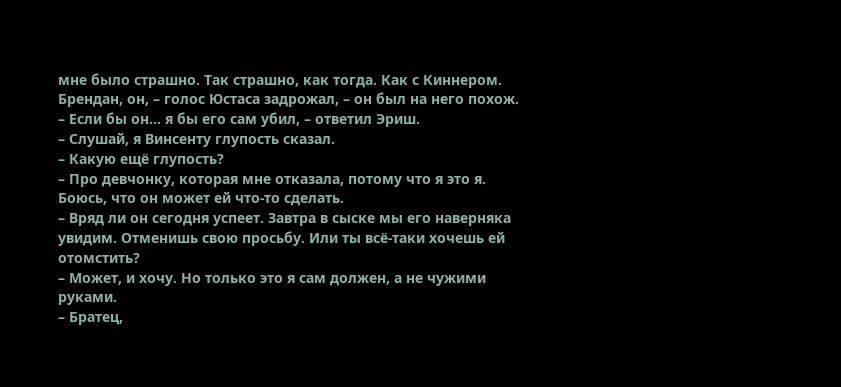мне было страшно. Так страшно, как тогда. Как с Киннером. Брендан, он, – голос Юстаса задрожал, – он был на него похож.
– Если бы он… я бы его сам убил, – ответил Эриш.
– Слушай, я Винсенту глупость сказал.
– Какую ещё глупость?
– Про девчонку, которая мне отказала, потому что я это я. Боюсь, что он может ей что-то сделать.
– Вряд ли он сегодня успеет. Завтра в сыске мы его наверняка увидим. Отменишь свою просьбу. Или ты всё-таки хочешь ей отомстить?
– Может, и хочу. Но только это я сам должен, а не чужими руками.
– Братец,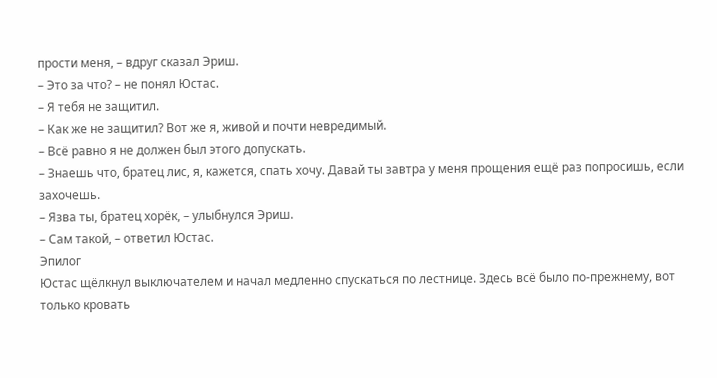прости меня, – вдруг сказал Эриш.
– Это за что? – не понял Юстас.
– Я тебя не защитил.
– Как же не защитил? Вот же я, живой и почти невредимый.
– Всё равно я не должен был этого допускать.
– Знаешь что, братец лис, я, кажется, спать хочу. Давай ты завтра у меня прощения ещё раз попросишь, если захочешь.
– Язва ты, братец хорёк, – улыбнулся Эриш.
– Сам такой, – ответил Юстас.
Эпилог
Юстас щёлкнул выключателем и начал медленно спускаться по лестнице. Здесь всё было по-прежнему, вот только кровать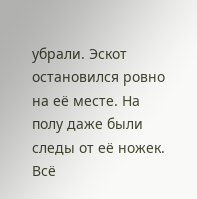убрали. Эскот остановился ровно на её месте. На полу даже были следы от её ножек. Всё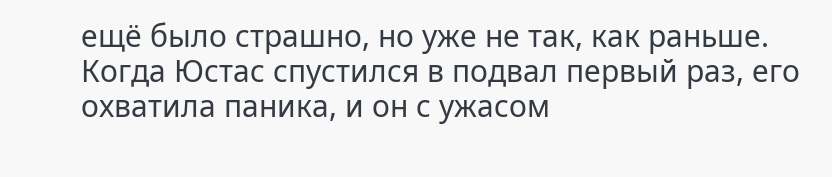ещё было страшно, но уже не так, как раньше. Когда Юстас спустился в подвал первый раз, его охватила паника, и он с ужасом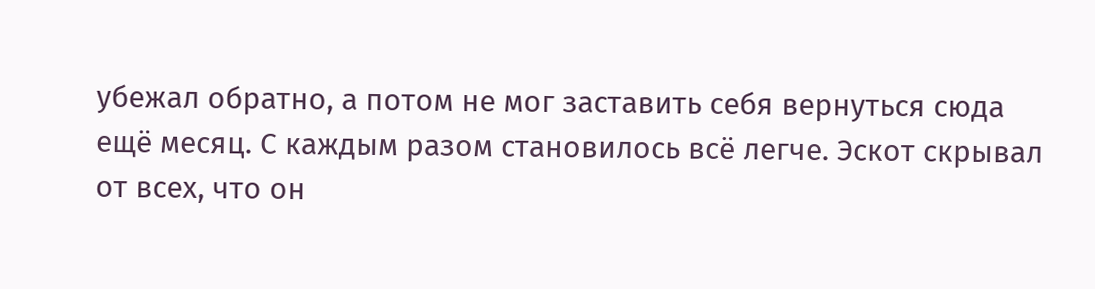убежал обратно, а потом не мог заставить себя вернуться сюда ещё месяц. С каждым разом становилось всё легче. Эскот скрывал от всех, что он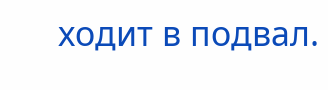ходит в подвал.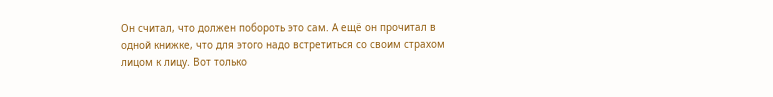Он считал, что должен побороть это сам. А ещё он прочитал в одной книжке, что для этого надо встретиться со своим страхом лицом к лицу. Вот только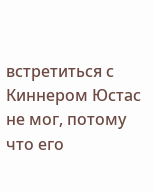встретиться с Киннером Юстас не мог, потому что его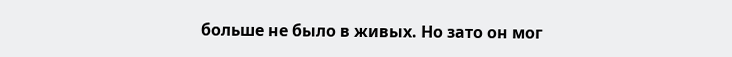больше не было в живых. Но зато он мог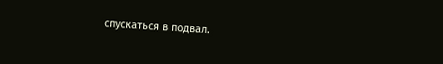спускаться в подвал.